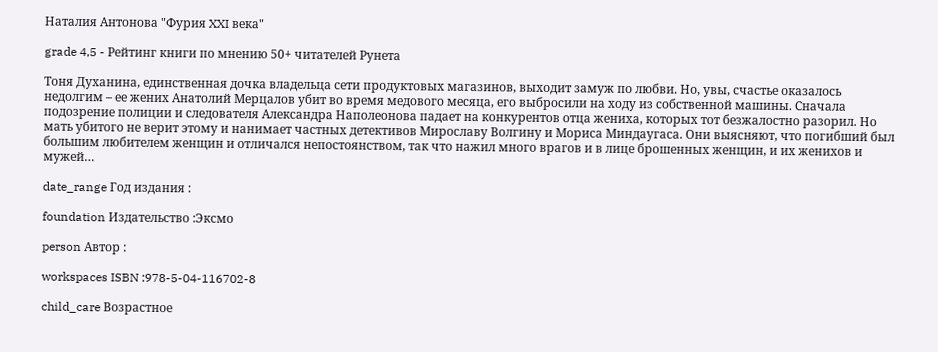Наталия Антонова "Фурия XXI века"

grade 4,5 - Рейтинг книги по мнению 50+ читателей Рунета

Тоня Духанина, единственная дочка владельца сети продуктовых магазинов, выходит замуж по любви. Но, увы, счастье оказалось недолгим – ее жених Анатолий Мерцалов убит во время медового месяца, его выбросили на ходу из собственной машины. Сначала подозрение полиции и следователя Александра Наполеонова падает на конкурентов отца жениха, которых тот безжалостно разорил. Но мать убитого не верит этому и нанимает частных детективов Мирославу Волгину и Мориса Миндаугаса. Они выясняют, что погибший был большим любителем женщин и отличался непостоянством, так что нажил много врагов и в лице брошенных женщин, и их женихов и мужей…

date_range Год издания :

foundation Издательство :Эксмо

person Автор :

workspaces ISBN :978-5-04-116702-8

child_care Возрастное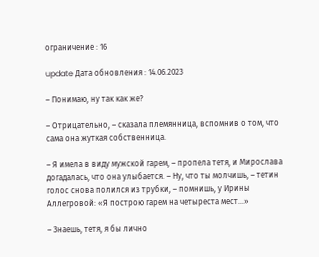ограничение : 16

update Дата обновления : 14.06.2023

– Понимаю, ну так как же?

– Отрицательно, – сказала племянница, вспомнив о том, что сама она жуткая собственница.

– Я имела в виду мужской гарем, – пропела тетя, и Мирослава догадалась, что она улыбается. – Ну, что ты молчишь, – тетин голос снова полился из трубки, – помнишь, у Ирины Аллегровой: «Я построю гарем на четыреста мест…»

– Знаешь, тетя, я бы лично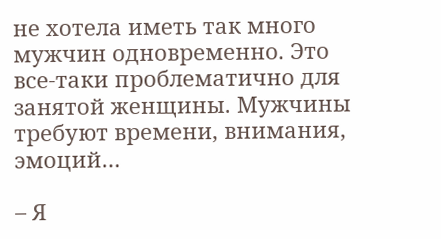не хотела иметь так много мужчин одновременно. Это все-таки проблематично для занятой женщины. Мужчины требуют времени, внимания, эмоций…

– Я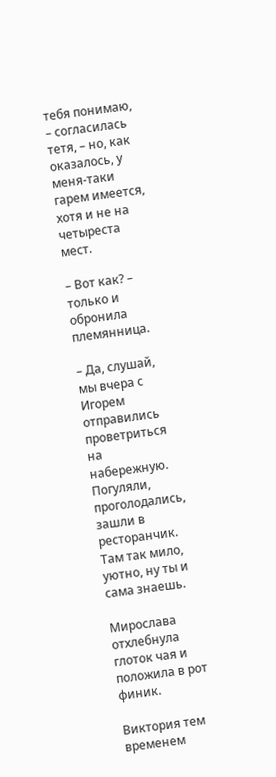тебя понимаю, – согласилась тетя, – но, как оказалось, у меня-таки гарем имеется, хотя и не на четыреста мест.

– Вот как? – только и обронила племянница.

– Да, слушай, мы вчера с Игорем отправились проветриться на набережную. Погуляли, проголодались, зашли в ресторанчик. Там так мило, уютно, ну ты и сама знаешь.

Мирослава отхлебнула глоток чая и положила в рот финик.

Виктория тем временем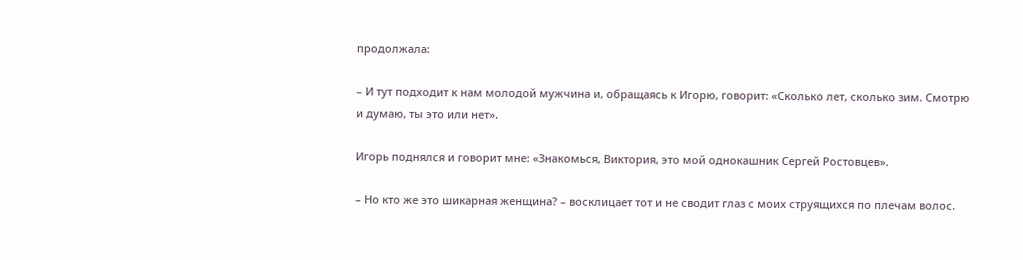продолжала:

– И тут подходит к нам молодой мужчина и, обращаясь к Игорю, говорит: «Сколько лет, сколько зим. Смотрю и думаю, ты это или нет».

Игорь поднялся и говорит мне: «Знакомься, Виктория, это мой однокашник Сергей Ростовцев».

– Но кто же это шикарная женщина? – восклицает тот и не сводит глаз с моих струящихся по плечам волос.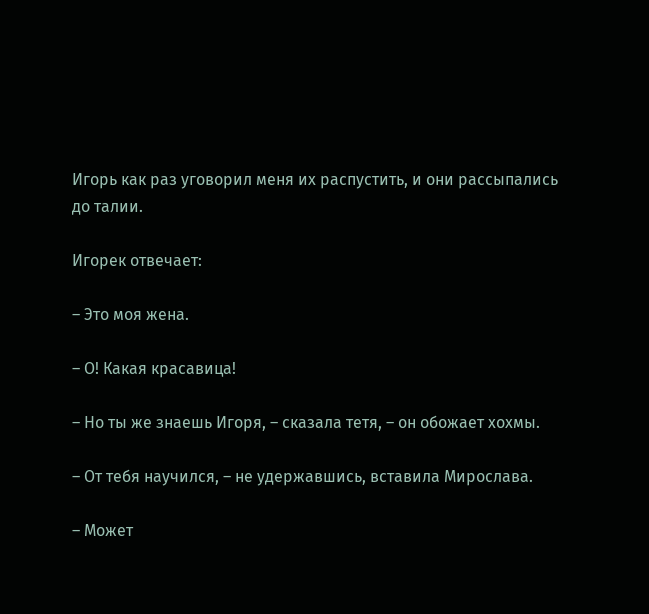Игорь как раз уговорил меня их распустить, и они рассыпались до талии.

Игорек отвечает:

– Это моя жена.

– О! Какая красавица!

– Но ты же знаешь Игоря, – сказала тетя, – он обожает хохмы.

– От тебя научился, – не удержавшись, вставила Мирослава.

– Может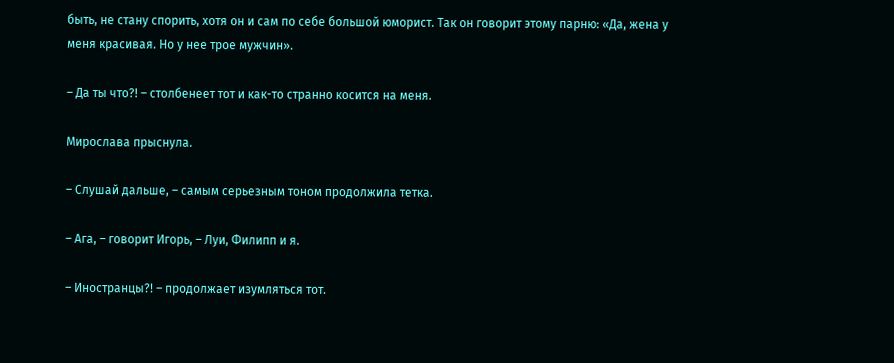быть, не стану спорить, хотя он и сам по себе большой юморист. Так он говорит этому парню: «Да, жена у меня красивая. Но у нее трое мужчин».

– Да ты что?! – столбенеет тот и как-то странно косится на меня.

Мирослава прыснула.

– Слушай дальше, – самым серьезным тоном продолжила тетка.

– Ага, – говорит Игорь, – Луи, Филипп и я.

– Иностранцы?! – продолжает изумляться тот.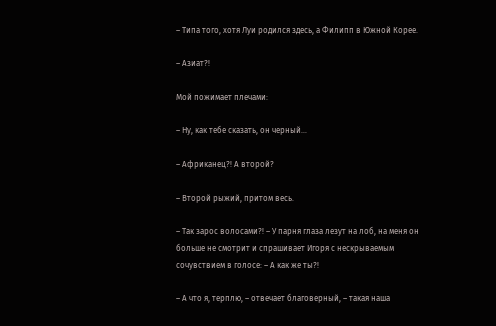– Типа того, хотя Луи родился здесь, а Филипп в Южной Корее.

– Азиат?!

Мой пожимает плечами:

– Ну, как тебе сказать, он черный…

– Африканец?! А второй?

– Второй рыжий, притом весь.

– Так зарос волосами?! – У парня глаза лезут на лоб, на меня он больше не смотрит и спрашивает Игоря с нескрываемым сочувствием в голосе: – А как же ты?!

– А что я, терплю, – отвечает благоверный, – такая наша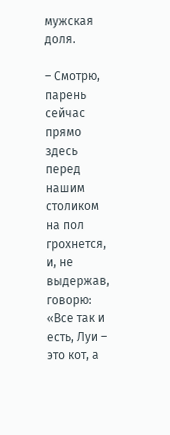мужская доля.

– Смотрю, парень сейчас прямо здесь перед нашим столиком на пол грохнется, и, не выдержав, говорю: «Все так и есть, Луи – это кот, а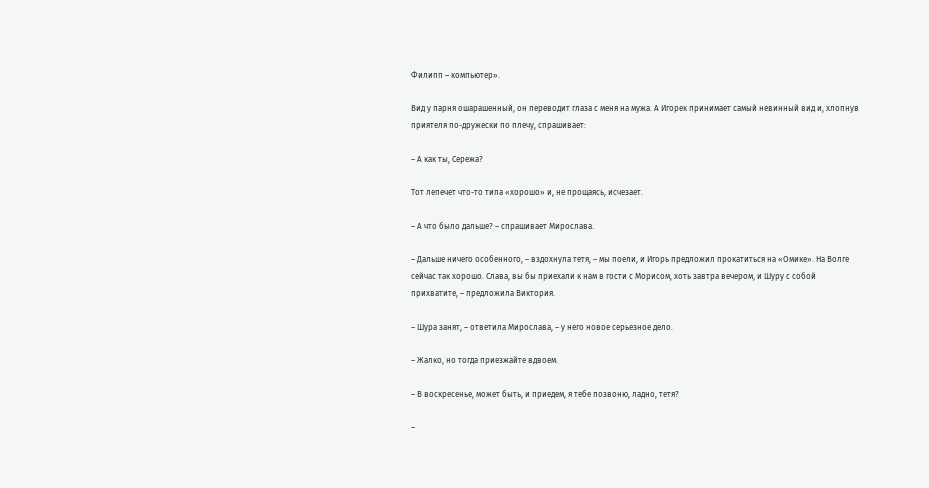Филипп – компьютер».

Вид у парня ошарашенный, он переводит глаза с меня на мужа. А Игорек принимает самый невинный вид и, хлопнув приятеля по-дружески по плечу, спрашивает:

– А как ты, Сережа?

Тот лепечет что-то типа «хорошо» и, не прощаясь, исчезает.

– А что было дальше? – спрашивает Мирослава.

– Дальше ничего особенного, – вздохнула тетя, – мы поели, и Игорь предложил прокатиться на «Омике». На Волге сейчас так хорошо. Слава, вы бы приехали к нам в гости с Морисом, хоть завтра вечером, и Шуру с собой прихватите, – предложила Виктория.

– Шура занят, – ответила Мирослава, – у него новое серьезное дело.

– Жалко, но тогда приезжайте вдвоем.

– В воскресенье, может быть, и приедем, я тебе позвоню, ладно, тетя?

–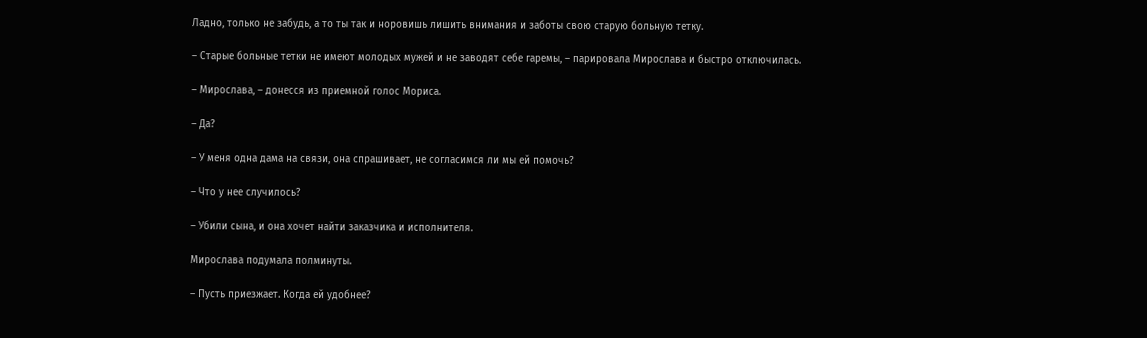Ладно, только не забудь, а то ты так и норовишь лишить внимания и заботы свою старую больную тетку.

– Старые больные тетки не имеют молодых мужей и не заводят себе гаремы, – парировала Мирослава и быстро отключилась.

– Мирослава, – донесся из приемной голос Мориса.

– Да?

– У меня одна дама на связи, она спрашивает, не согласимся ли мы ей помочь?

– Что у нее случилось?

– Убили сына, и она хочет найти заказчика и исполнителя.

Мирослава подумала полминуты.

– Пусть приезжает. Когда ей удобнее?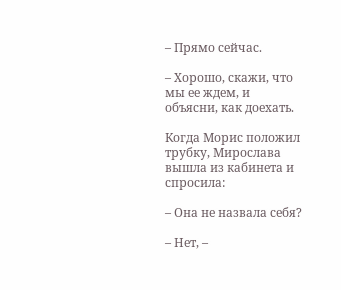– Прямо сейчас.

– Хорошо, скажи, что мы ее ждем, и объясни, как доехать.

Когда Морис положил трубку, Мирослава вышла из кабинета и спросила:

– Она не назвала себя?

– Нет, –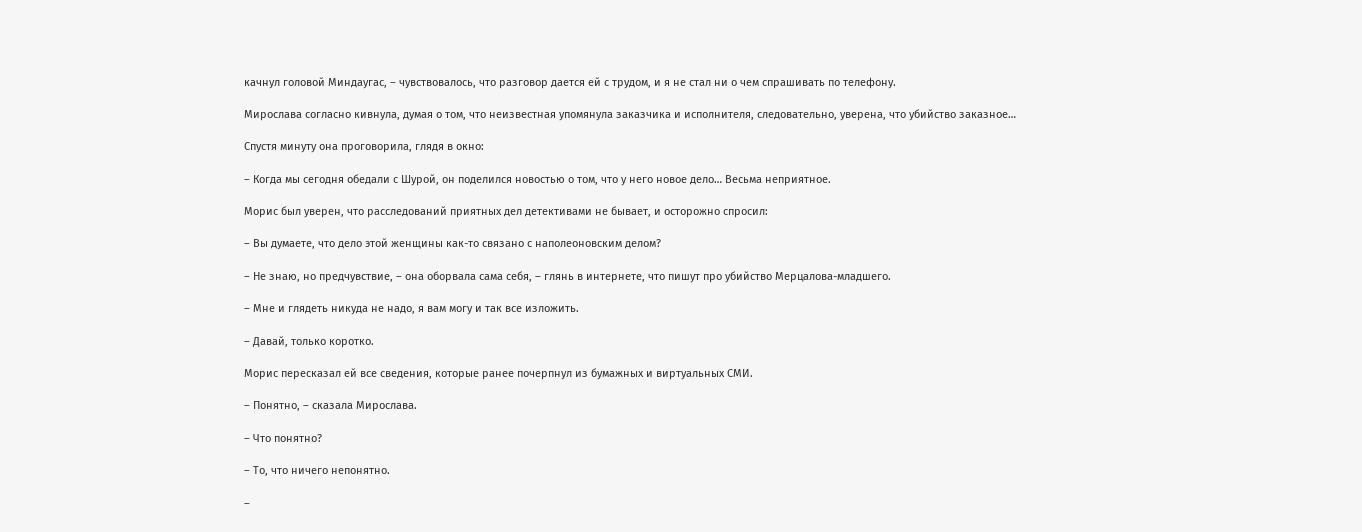качнул головой Миндаугас, – чувствовалось, что разговор дается ей с трудом, и я не стал ни о чем спрашивать по телефону.

Мирослава согласно кивнула, думая о том, что неизвестная упомянула заказчика и исполнителя, следовательно, уверена, что убийство заказное…

Спустя минуту она проговорила, глядя в окно:

– Когда мы сегодня обедали с Шурой, он поделился новостью о том, что у него новое дело… Весьма неприятное.

Морис был уверен, что расследований приятных дел детективами не бывает, и осторожно спросил:

– Вы думаете, что дело этой женщины как-то связано с наполеоновским делом?

– Не знаю, но предчувствие, – она оборвала сама себя, – глянь в интернете, что пишут про убийство Мерцалова-младшего.

– Мне и глядеть никуда не надо, я вам могу и так все изложить.

– Давай, только коротко.

Морис пересказал ей все сведения, которые ранее почерпнул из бумажных и виртуальных СМИ.

– Понятно, – сказала Мирослава.

– Что понятно?

– То, что ничего непонятно.

–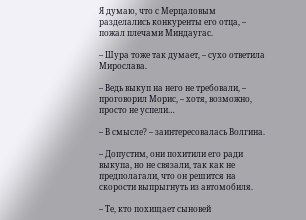Я думаю, что с Мерцаловым разделались конкуренты его отца, – пожал плечами Миндаугас.

– Шура тоже так думает, – сухо ответила Мирослава.

– Ведь выкуп на него не требовали, – проговорил Морис, – хотя, возможно, просто не успели…

– В смысле? – заинтересовалась Волгина.

– Допустим, они похитили его ради выкупа, но не связали, так как не предполагали, что он решится на скорости выпрыгнуть из автомобиля.

– Те, кто похищает сыновей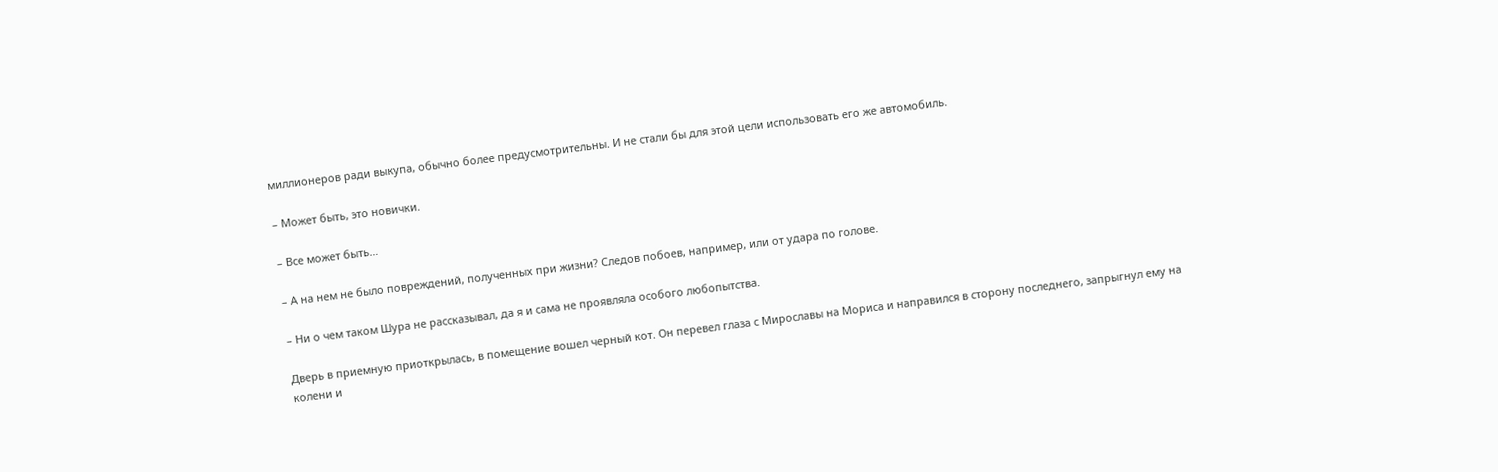миллионеров ради выкупа, обычно более предусмотрительны. И не стали бы для этой цели использовать его же автомобиль.

– Может быть, это новички.

– Все может быть…

– А на нем не было повреждений, полученных при жизни? Следов побоев, например, или от удара по голове.

– Ни о чем таком Шура не рассказывал, да я и сама не проявляла особого любопытства.

Дверь в приемную приоткрылась, в помещение вошел черный кот. Он перевел глаза с Мирославы на Мориса и направился в сторону последнего, запрыгнул ему на колени и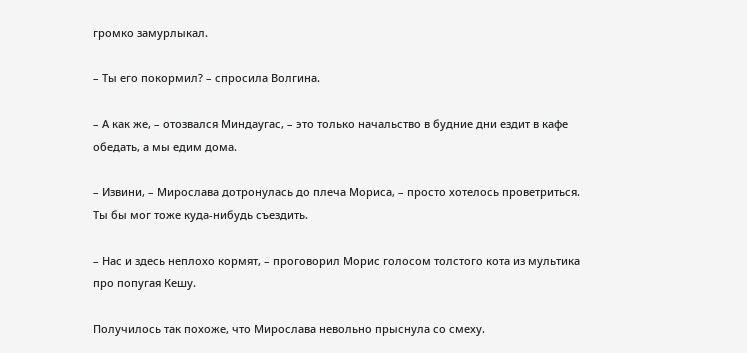громко замурлыкал.

– Ты его покормил? – спросила Волгина.

– А как же, – отозвался Миндаугас, – это только начальство в будние дни ездит в кафе обедать, а мы едим дома.

– Извини, – Мирослава дотронулась до плеча Мориса, – просто хотелось проветриться. Ты бы мог тоже куда-нибудь съездить.

– Нас и здесь неплохо кормят, – проговорил Морис голосом толстого кота из мультика про попугая Кешу.

Получилось так похоже, что Мирослава невольно прыснула со смеху.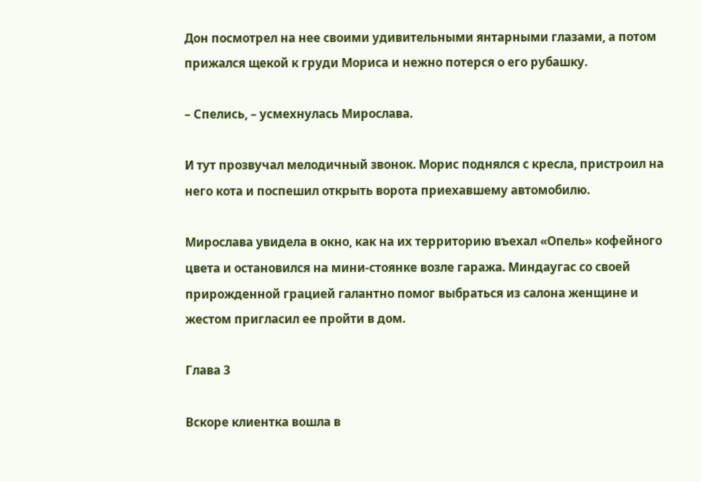Дон посмотрел на нее своими удивительными янтарными глазами, а потом прижался щекой к груди Мориса и нежно потерся о его рубашку.

– Спелись, – усмехнулась Мирослава.

И тут прозвучал мелодичный звонок. Морис поднялся с кресла, пристроил на него кота и поспешил открыть ворота приехавшему автомобилю.

Мирослава увидела в окно, как на их территорию въехал «Опель» кофейного цвета и остановился на мини-стоянке возле гаража. Миндаугас со своей прирожденной грацией галантно помог выбраться из салона женщине и жестом пригласил ее пройти в дом.

Глава 3

Вскоре клиентка вошла в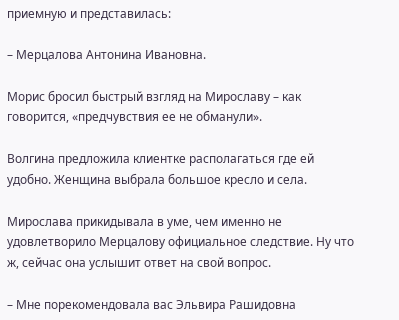приемную и представилась:

– Мерцалова Антонина Ивановна.

Морис бросил быстрый взгляд на Мирославу – как говорится, «предчувствия ее не обманули».

Волгина предложила клиентке располагаться где ей удобно. Женщина выбрала большое кресло и села.

Мирослава прикидывала в уме, чем именно не удовлетворило Мерцалову официальное следствие. Ну что ж, сейчас она услышит ответ на свой вопрос.

– Мне порекомендовала вас Эльвира Рашидовна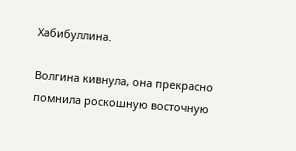Хабибуллина.

Волгина кивнула, она прекрасно помнила роскошную восточную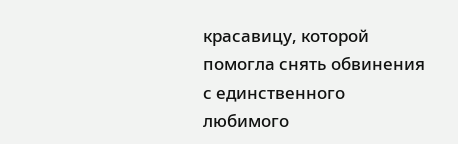красавицу, которой помогла снять обвинения с единственного любимого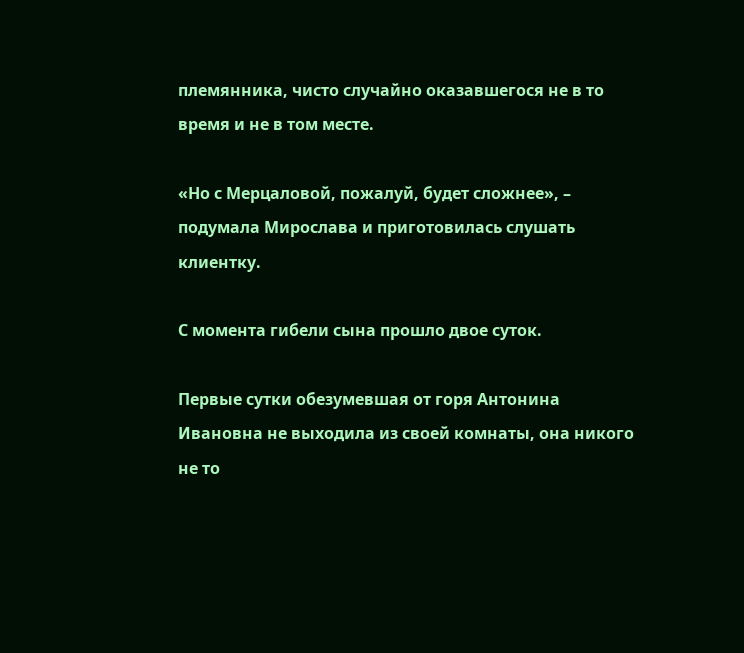племянника, чисто случайно оказавшегося не в то время и не в том месте.

«Но с Мерцаловой, пожалуй, будет сложнее», – подумала Мирослава и приготовилась слушать клиентку.

С момента гибели сына прошло двое суток.

Первые сутки обезумевшая от горя Антонина Ивановна не выходила из своей комнаты, она никого не то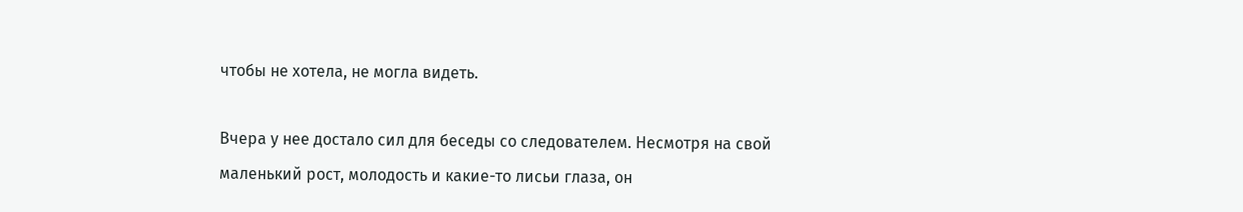чтобы не хотела, не могла видеть.

Вчера у нее достало сил для беседы со следователем. Несмотря на свой маленький рост, молодость и какие-то лисьи глаза, он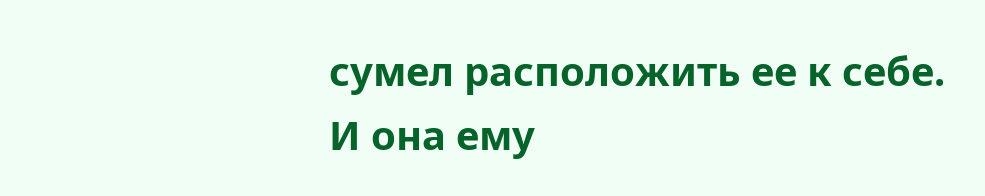сумел расположить ее к себе. И она ему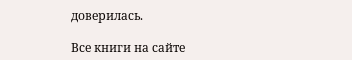доверилась.

Все книги на сайте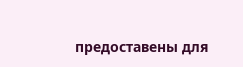предоставены для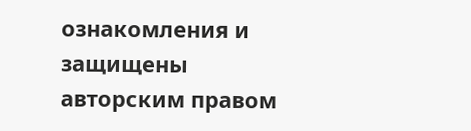ознакомления и защищены авторским правом